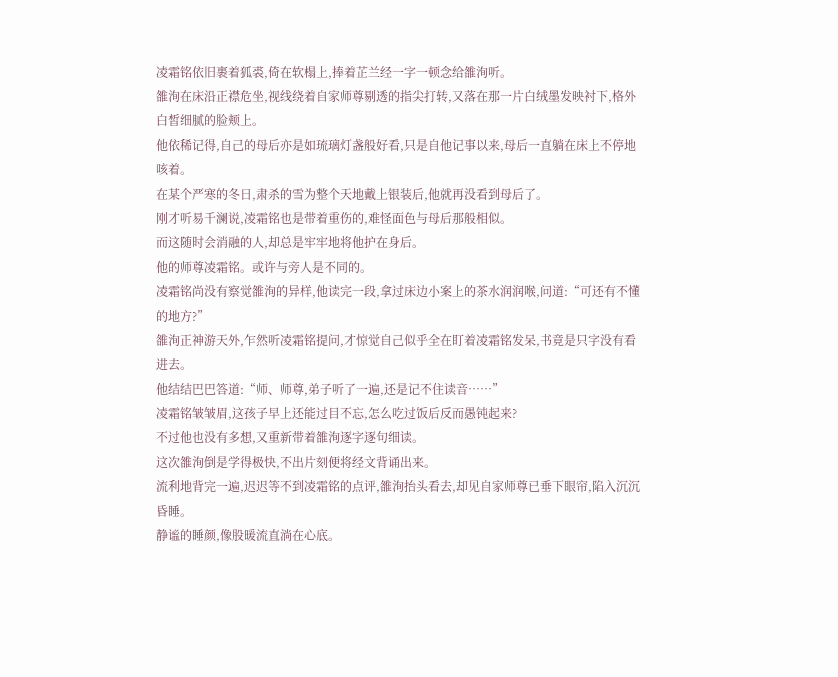凌霜铭依旧裹着狐裘,倚在软榻上,捧着芷兰经一字一顿念给雒洵听。
雒洵在床沿正襟危坐,视线绕着自家师尊剔透的指尖打转,又落在那一片白绒墨发映衬下,格外白皙细腻的脸颊上。
他依稀记得,自己的母后亦是如琉璃灯盏般好看,只是自他记事以来,母后一直躺在床上不停地咳着。
在某个严寒的冬日,肃杀的雪为整个天地戴上银装后,他就再没看到母后了。
刚才听易千澜说,凌霜铭也是带着重伤的,难怪面色与母后那般相似。
而这随时会消融的人,却总是牢牢地将他护在身后。
他的师尊凌霜铭。或许与旁人是不同的。
凌霜铭尚没有察觉雒洵的异样,他读完一段,拿过床边小案上的茶水润润喉,问道:“可还有不懂的地方?”
雒洵正神游天外,乍然听凌霜铭提问,才惊觉自己似乎全在盯着凌霜铭发呆,书竟是只字没有看进去。
他结结巴巴答道:“师、师尊,弟子听了一遍,还是记不住读音……”
凌霜铭皱皱眉,这孩子早上还能过目不忘,怎么吃过饭后反而愚钝起来?
不过他也没有多想,又重新带着雒洵逐字逐句细读。
这次雒洵倒是学得极快,不出片刻便将经文背诵出来。
流利地背完一遍,迟迟等不到凌霜铭的点评,雒洵抬头看去,却见自家师尊已垂下眼帘,陷入沉沉昏睡。
静谧的睡颜,像股暖流直淌在心底。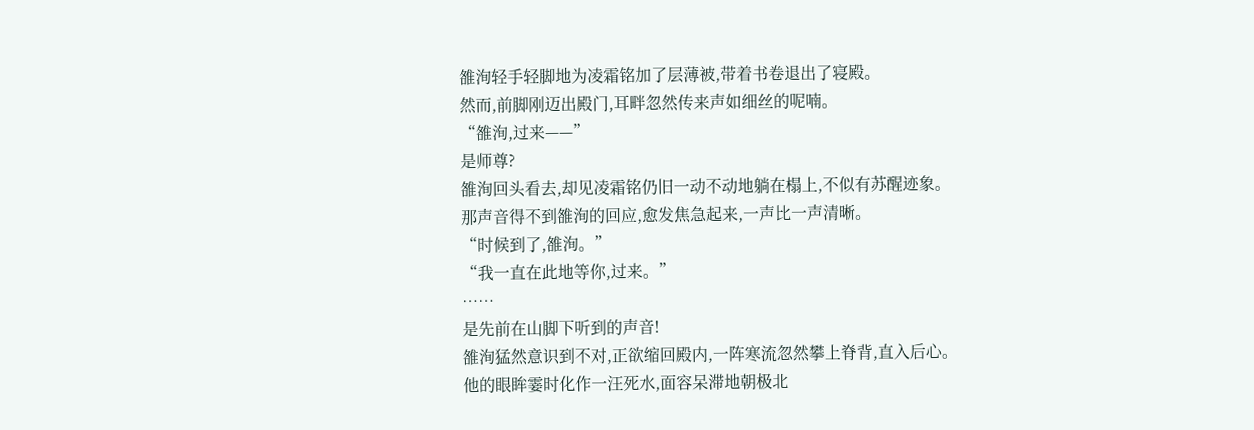雒洵轻手轻脚地为凌霜铭加了层薄被,带着书卷退出了寝殿。
然而,前脚刚迈出殿门,耳畔忽然传来声如细丝的呢喃。
“雒洵,过来——”
是师尊?
雒洵回头看去,却见凌霜铭仍旧一动不动地躺在榻上,不似有苏醒迹象。
那声音得不到雒洵的回应,愈发焦急起来,一声比一声清晰。
“时候到了,雒洵。”
“我一直在此地等你,过来。”
……
是先前在山脚下听到的声音!
雒洵猛然意识到不对,正欲缩回殿内,一阵寒流忽然攀上脊背,直入后心。
他的眼眸霎时化作一汪死水,面容呆滞地朝极北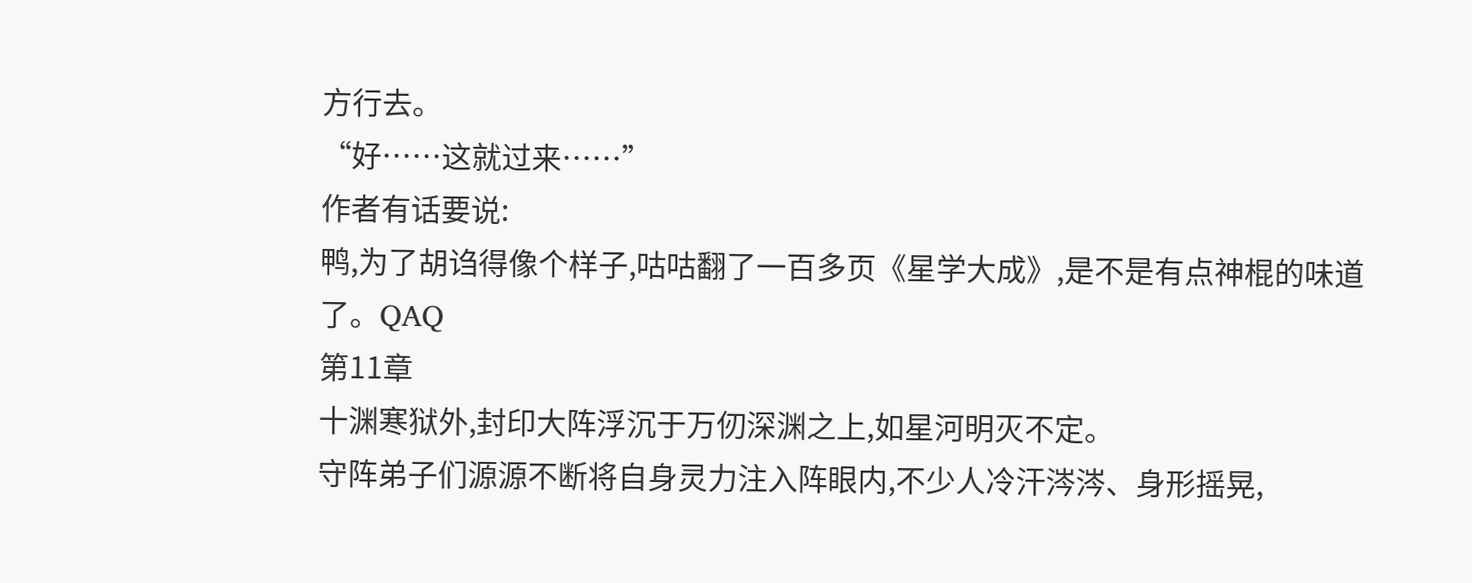方行去。
“好……这就过来……”
作者有话要说:
鸭,为了胡诌得像个样子,咕咕翻了一百多页《星学大成》,是不是有点神棍的味道了。QAQ
第11章
十渊寒狱外,封印大阵浮沉于万仞深渊之上,如星河明灭不定。
守阵弟子们源源不断将自身灵力注入阵眼内,不少人冷汗涔涔、身形摇晃,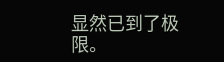显然已到了极限。